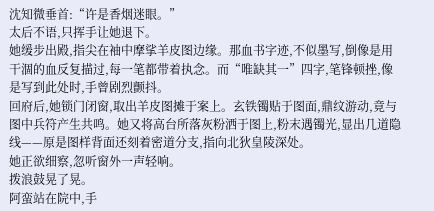沈知微垂首:“许是香烟迷眼。”
太后不语,只挥手让她退下。
她缓步出殿,指尖在袖中摩挲羊皮图边缘。那血书字迹,不似墨写,倒像是用干涸的血反复描过,每一笔都带着执念。而“唯缺其一”四字,笔锋顿挫,像是写到此处时,手曾剧烈颤抖。
回府后,她锁门闭窗,取出羊皮图摊于案上。玄铁镯贴于图面,鼎纹游动,竟与图中兵符产生共鸣。她又将高台所落灰粉洒于图上,粉末遇镯光,显出几道隐线——原是图样背面还刻着密道分支,指向北狄皇陵深处。
她正欲细察,忽听窗外一声轻响。
拨浪鼓晃了晃。
阿蛮站在院中,手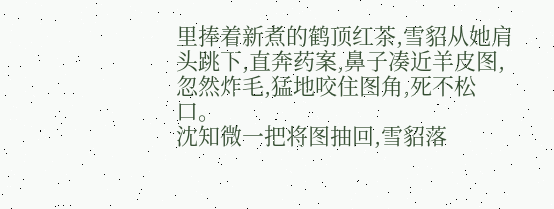里捧着新煮的鹤顶红茶,雪貂从她肩头跳下,直奔药案,鼻子凑近羊皮图,忽然炸毛,猛地咬住图角,死不松口。
沈知微一把将图抽回,雪貂落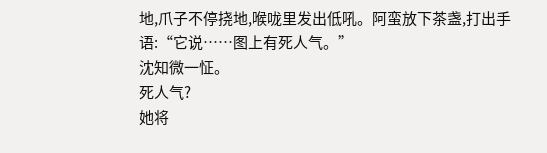地,爪子不停挠地,喉咙里发出低吼。阿蛮放下茶盏,打出手语:“它说……图上有死人气。”
沈知微一怔。
死人气?
她将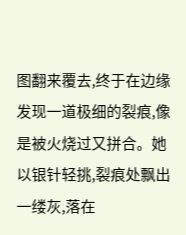图翻来覆去,终于在边缘发现一道极细的裂痕,像是被火烧过又拼合。她以银针轻挑,裂痕处飘出一缕灰,落在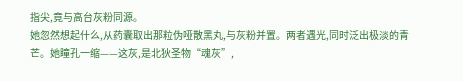指尖,竟与高台灰粉同源。
她忽然想起什么,从药囊取出那粒伪哑散黑丸,与灰粉并置。两者遇光,同时泛出极淡的青芒。她瞳孔一缩——这灰,是北狄圣物“魂灰”,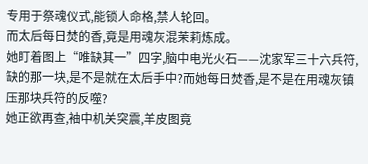专用于祭魂仪式,能锁人命格,禁人轮回。
而太后每日焚的香,竟是用魂灰混茉莉炼成。
她盯着图上“唯缺其一”四字,脑中电光火石——沈家军三十六兵符,缺的那一块,是不是就在太后手中?而她每日焚香,是不是在用魂灰镇压那块兵符的反噬?
她正欲再查,袖中机关突震,羊皮图竟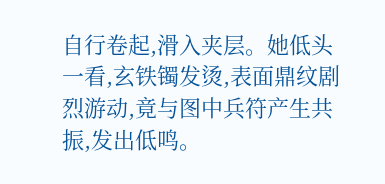自行卷起,滑入夹层。她低头一看,玄铁镯发烫,表面鼎纹剧烈游动,竟与图中兵符产生共振,发出低鸣。